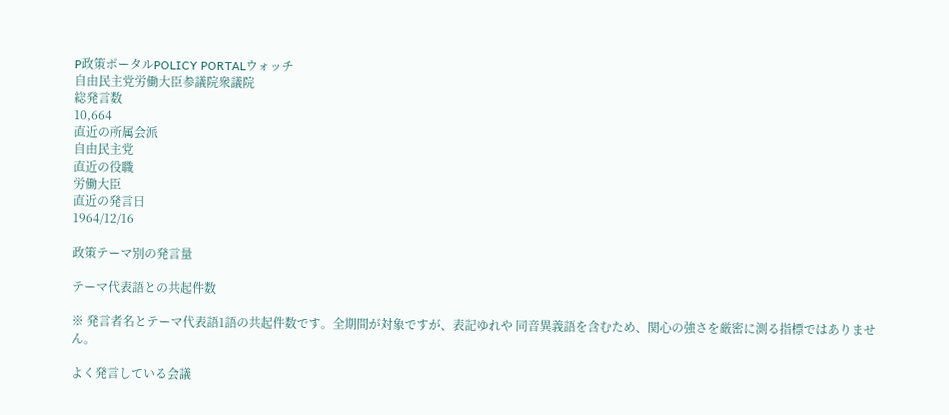P政策ポータルPOLICY PORTALウォッチ
自由民主党労働大臣参議院衆議院
総発言数
10,664
直近の所属会派
自由民主党
直近の役職
労働大臣
直近の発言日
1964/12/16

政策テーマ別の発言量

テーマ代表語との共起件数

※ 発言者名とテーマ代表語1語の共起件数です。全期間が対象ですが、表記ゆれや 同音異義語を含むため、関心の強さを厳密に測る指標ではありません。

よく発言している会議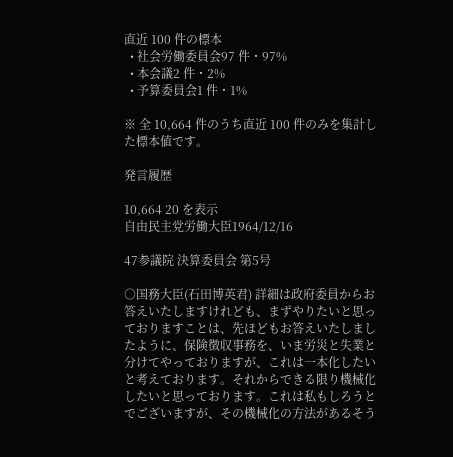直近 100 件の標本
  • 社会労働委員会97 件・97%
  • 本会議2 件・2%
  • 予算委員会1 件・1%

※ 全 10,664 件のうち直近 100 件のみを集計した標本値です。

発言履歴

10,664 20 を表示
自由民主党労働大臣1964/12/16

47参議院 決算委員会 第5号

○国務大臣(石田博英君) 詳細は政府委員からお答えいたしますけれども、まずやりたいと思っておりますことは、先ほどもお答えいたしましたように、保険徴収事務を、いま労災と失業と分けてやっておりますが、これは一本化したいと考えております。それからできる限り機械化したいと思っております。これは私もしろうとでございますが、その機械化の方法があるそう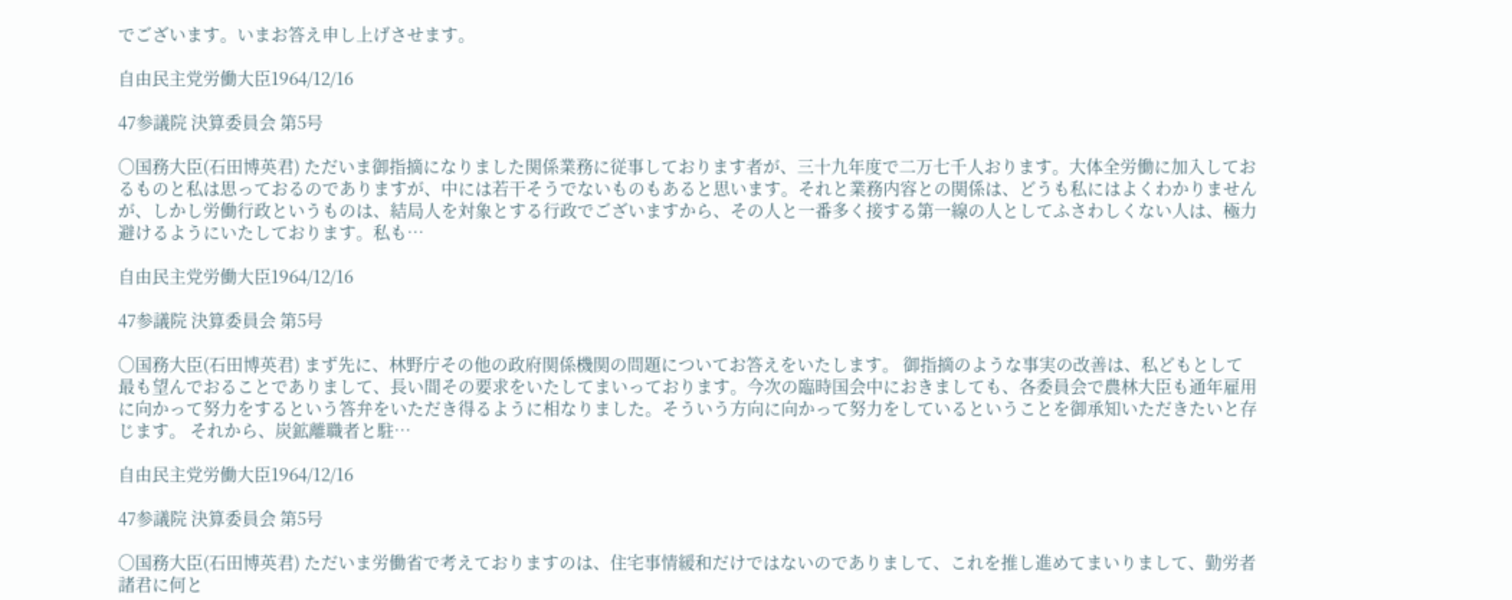でございます。いまお答え申し上げさせます。

自由民主党労働大臣1964/12/16

47参議院 決算委員会 第5号

○国務大臣(石田博英君) ただいま御指摘になりました関係業務に従事しております者が、三十九年度で二万七千人おります。大体全労働に加入しておるものと私は思っておるのでありますが、中には若干そうでないものもあると思います。それと業務内容との関係は、どうも私にはよくわかりませんが、しかし労働行政というものは、結局人を対象とする行政でございますから、その人と一番多く接する第一線の人としてふさわしくない人は、極力避けるようにいたしております。私も…

自由民主党労働大臣1964/12/16

47参議院 決算委員会 第5号

○国務大臣(石田博英君) まず先に、林野庁その他の政府関係機関の問題についてお答えをいたします。 御指摘のような事実の改善は、私どもとして最も望んでおることでありまして、長い間その要求をいたしてまいっております。今次の臨時国会中におきましても、各委員会で農林大臣も通年雇用に向かって努力をするという答弁をいただき得るように相なりました。そういう方向に向かって努力をしているということを御承知いただきたいと存じます。 それから、炭鉱離職者と駐…

自由民主党労働大臣1964/12/16

47参議院 決算委員会 第5号

○国務大臣(石田博英君) ただいま労働省で考えておりますのは、住宅事情緩和だけではないのでありまして、これを推し進めてまいりまして、勤労者諸君に何と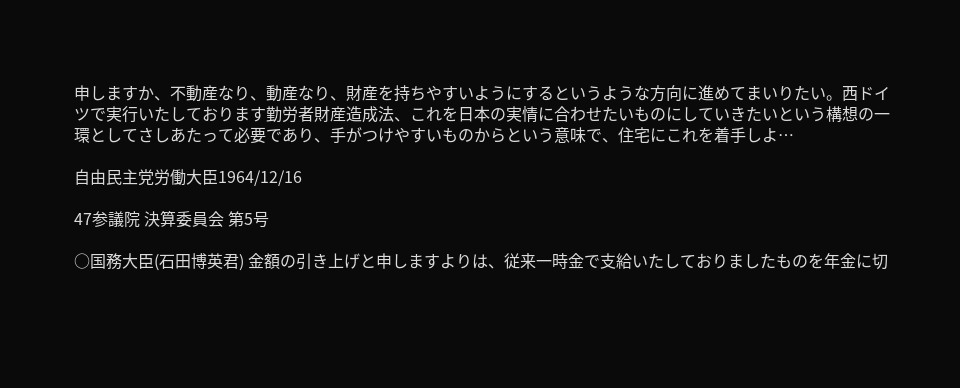申しますか、不動産なり、動産なり、財産を持ちやすいようにするというような方向に進めてまいりたい。西ドイツで実行いたしております勤労者財産造成法、これを日本の実情に合わせたいものにしていきたいという構想の一環としてさしあたって必要であり、手がつけやすいものからという意味で、住宅にこれを着手しよ…

自由民主党労働大臣1964/12/16

47参議院 決算委員会 第5号

○国務大臣(石田博英君) 金額の引き上げと申しますよりは、従来一時金で支給いたしておりましたものを年金に切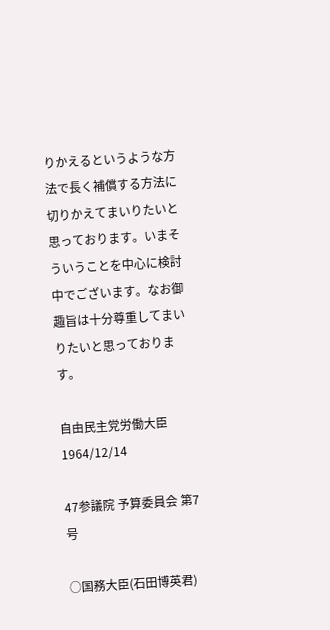りかえるというような方法で長く補償する方法に切りかえてまいりたいと思っております。いまそういうことを中心に検討中でございます。なお御趣旨は十分尊重してまいりたいと思っております。

自由民主党労働大臣1964/12/14

47参議院 予算委員会 第7号

○国務大臣(石田博英君)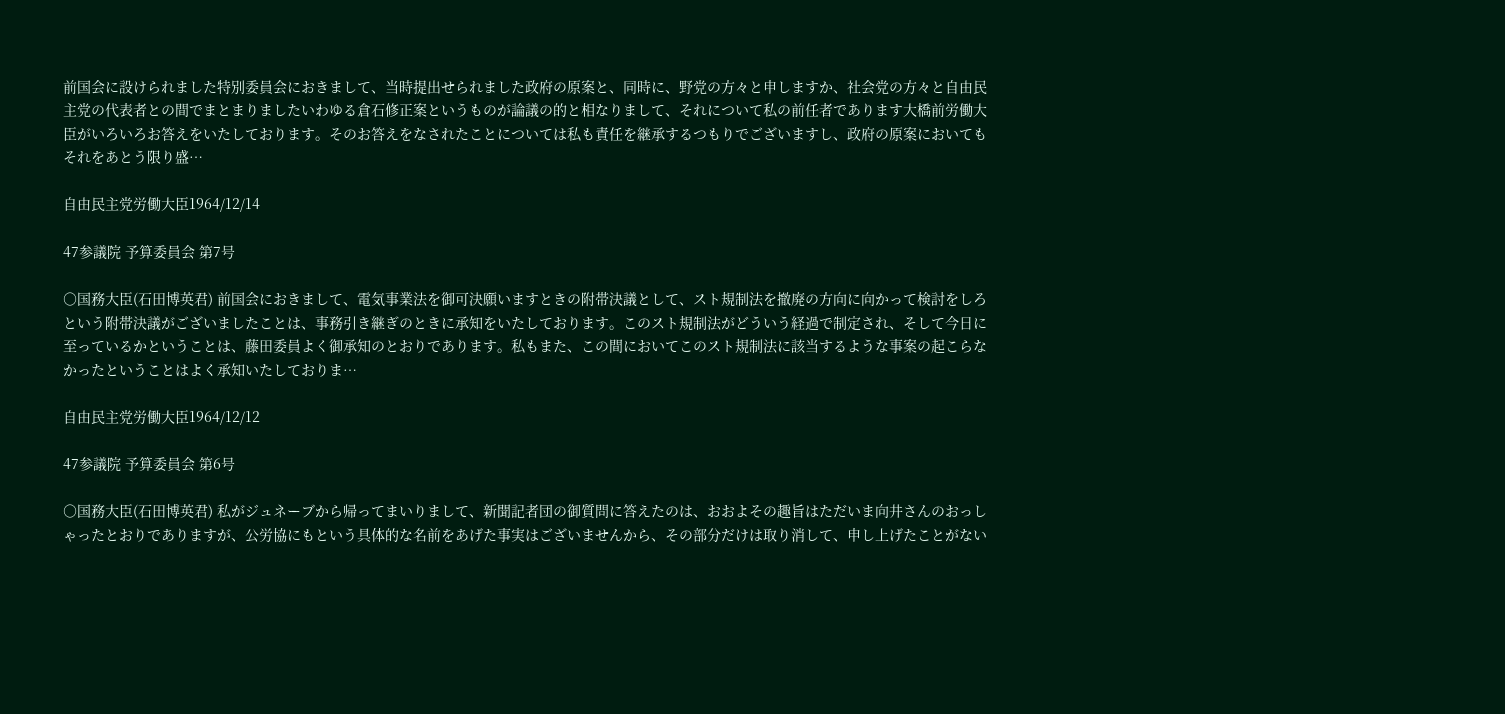前国会に設けられました特別委員会におきまして、当時提出せられました政府の原案と、同時に、野党の方々と申しますか、社会党の方々と自由民主党の代表者との間でまとまりましたいわゆる倉石修正案というものが論議の的と相なりまして、それについて私の前任者であります大橋前労働大臣がいろいろお答えをいたしております。そのお答えをなされたことについては私も責任を継承するつもりでございますし、政府の原案においてもそれをあとう限り盛…

自由民主党労働大臣1964/12/14

47参議院 予算委員会 第7号

○国務大臣(石田博英君) 前国会におきまして、電気事業法を御可決願いますときの附帯決議として、スト規制法を撤廃の方向に向かって検討をしろという附帯決議がございましたことは、事務引き継ぎのときに承知をいたしております。このスト規制法がどういう経過で制定され、そして今日に至っているかということは、藤田委員よく御承知のとおりであります。私もまた、この間においてこのスト規制法に該当するような事案の起こらなかったということはよく承知いたしておりま…

自由民主党労働大臣1964/12/12

47参議院 予算委員会 第6号

○国務大臣(石田博英君) 私がジュネーブから帰ってまいりまして、新聞記者団の御質問に答えたのは、おおよその趣旨はただいま向井さんのおっしゃったとおりでありますが、公労協にもという具体的な名前をあげた事実はございませんから、その部分だけは取り消して、申し上げたことがない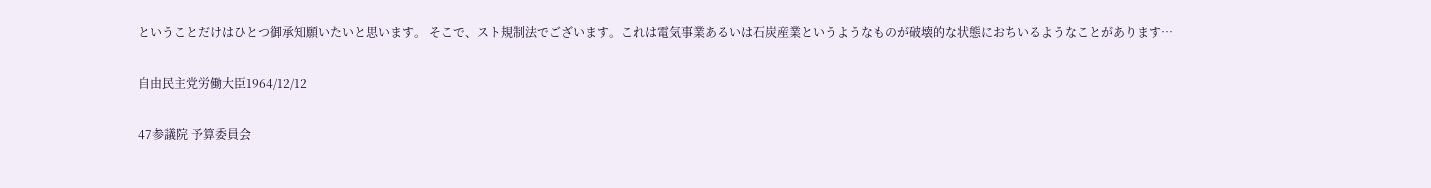ということだけはひとつ御承知願いたいと思います。 そこで、スト規制法でございます。これは電気事業あるいは石炭産業というようなものが破壊的な状態におちいるようなことがあります…

自由民主党労働大臣1964/12/12

47参議院 予算委員会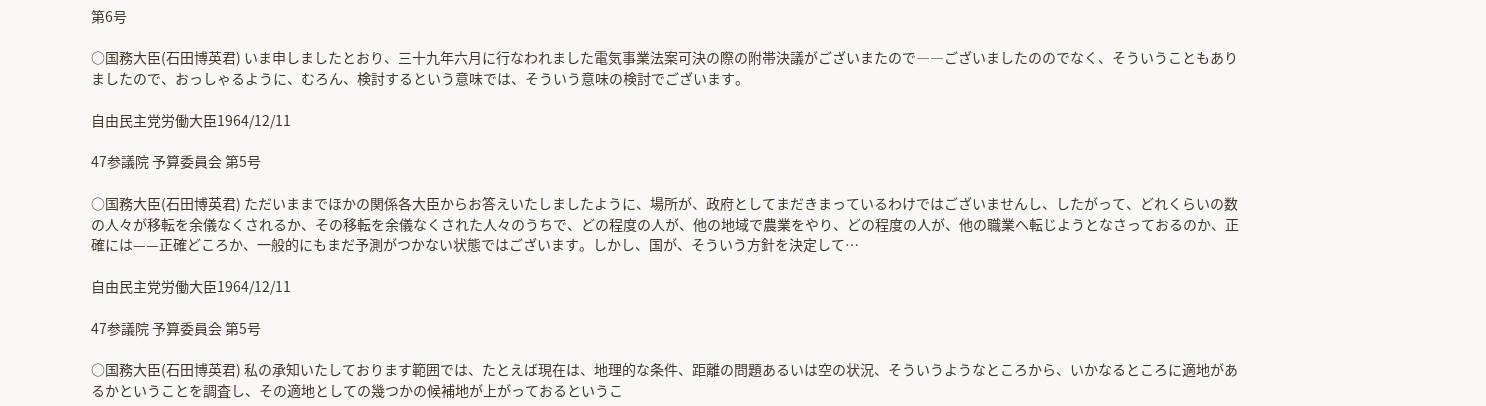第6号

○国務大臣(石田博英君) いま申しましたとおり、三十九年六月に行なわれました電気事業法案可決の際の附帯決議がございまたので――ございましたののでなく、そういうこともありましたので、おっしゃるように、むろん、検討するという意味では、そういう意味の検討でございます。

自由民主党労働大臣1964/12/11

47参議院 予算委員会 第5号

○国務大臣(石田博英君) ただいままでほかの関係各大臣からお答えいたしましたように、場所が、政府としてまだきまっているわけではございませんし、したがって、どれくらいの数の人々が移転を余儀なくされるか、その移転を余儀なくされた人々のうちで、どの程度の人が、他の地域で農業をやり、どの程度の人が、他の職業へ転じようとなさっておるのか、正確には——正確どころか、一般的にもまだ予測がつかない状態ではございます。しかし、国が、そういう方針を決定して…

自由民主党労働大臣1964/12/11

47参議院 予算委員会 第5号

○国務大臣(石田博英君) 私の承知いたしております範囲では、たとえば現在は、地理的な条件、距離の問題あるいは空の状況、そういうようなところから、いかなるところに適地があるかということを調査し、その適地としての幾つかの候補地が上がっておるというこ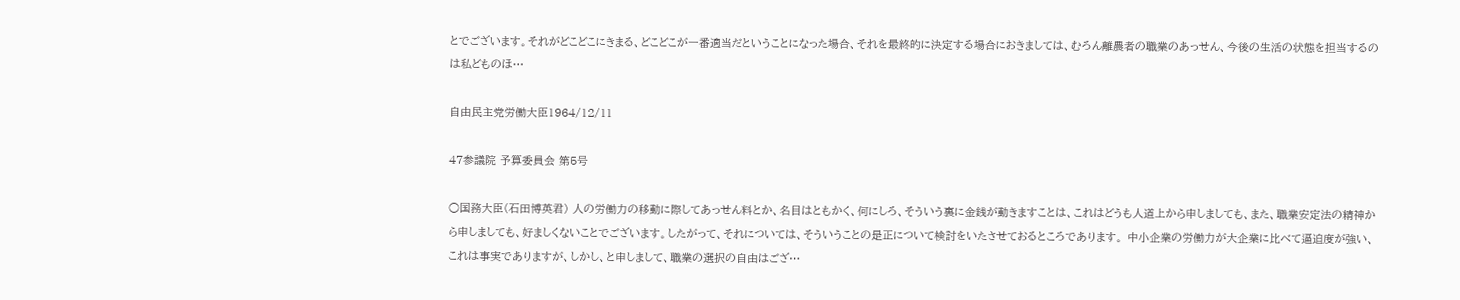とでございます。それがどこどこにきまる、どこどこが一番適当だということになった場合、それを最終的に決定する場合におきましては、むろん離農者の職業のあっせん、今後の生活の状態を担当するのは私どものほ…

自由民主党労働大臣1964/12/11

47参議院 予算委員会 第5号

○国務大臣(石田博英君) 人の労働力の移動に際してあっせん料とか、名目はともかく、何にしろ、そういう裏に金銭が動きますことは、これはどうも人道上から申しましても、また、職業安定法の精神から申しましても、好ましくないことでございます。したがって、それについては、そういうことの是正について検討をいたさせておるところであります。 中小企業の労働力が大企業に比べて逼迫度が強い、これは事実でありますが、しかし、と申しまして、職業の選択の自由はござ…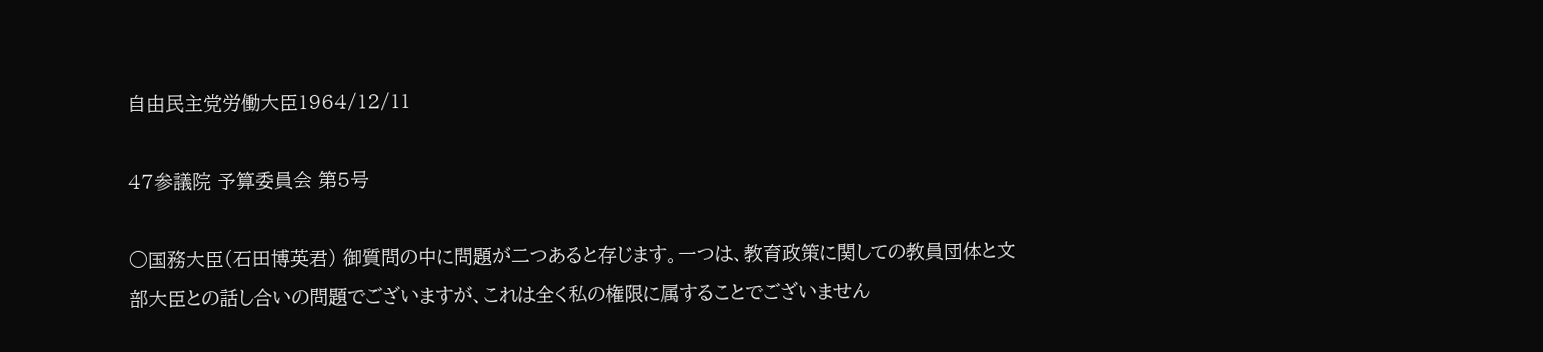自由民主党労働大臣1964/12/11

47参議院 予算委員会 第5号

○国務大臣(石田博英君) 御質問の中に問題が二つあると存じます。一つは、教育政策に関しての教員団体と文部大臣との話し合いの問題でございますが、これは全く私の権限に属することでございません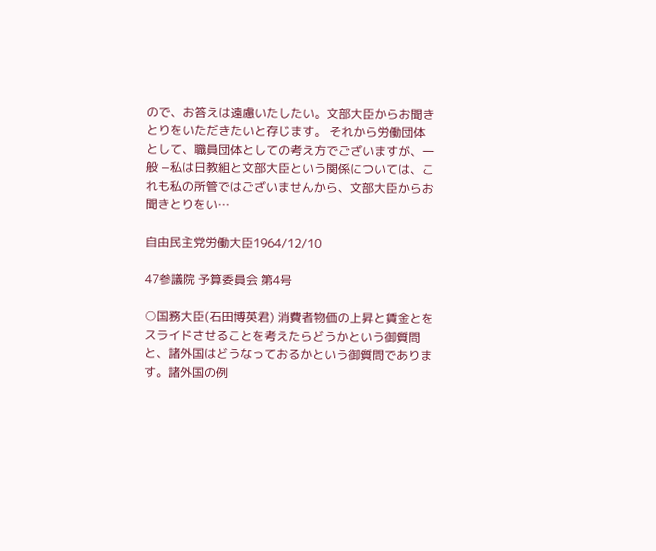ので、お答えは遠慮いたしたい。文部大臣からお聞きとりをいただきたいと存じます。 それから労働団体として、職員団体としての考え方でございますが、一般 −私は日教組と文部大臣という関係については、これも私の所管ではございませんから、文部大臣からお聞きとりをい…

自由民主党労働大臣1964/12/10

47参議院 予算委員会 第4号

○国務大臣(石田博英君) 消費者物価の上昇と賃金とをスライドさせることを考えたらどうかという御質問と、諸外国はどうなっておるかという御質問であります。諸外国の例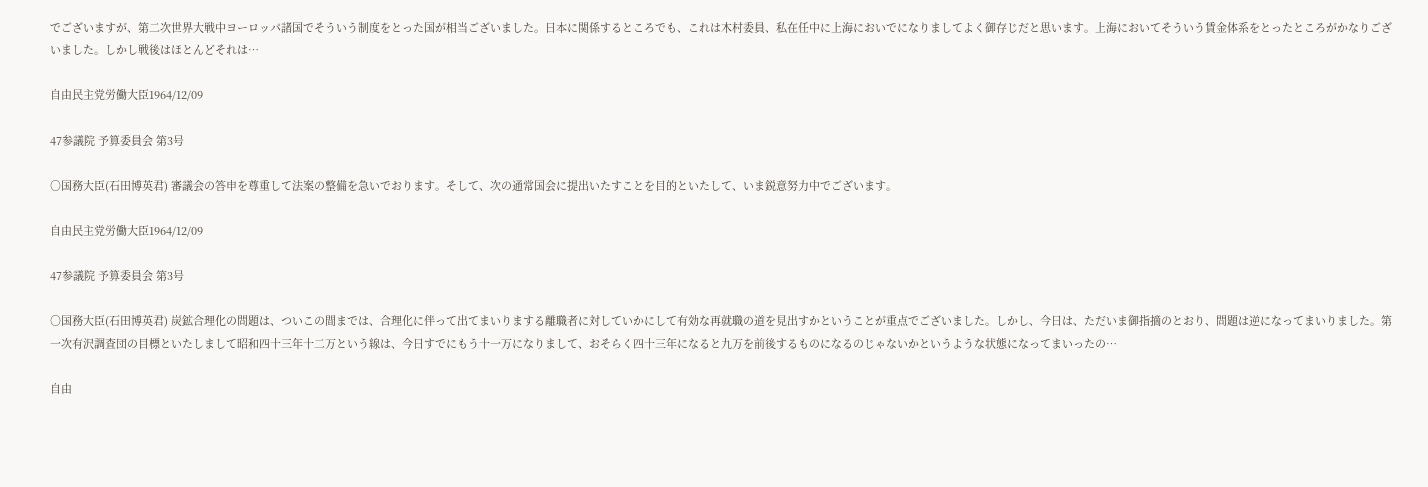でございますが、第二次世界大戦中ヨーロッパ諸国でそういう制度をとった国が相当ございました。日本に関係するところでも、これは木村委員、私在任中に上海においでになりましてよく御存じだと思います。上海においてそういう賃金体系をとったところがかなりございました。しかし戦後はほとんどそれは…

自由民主党労働大臣1964/12/09

47参議院 予算委員会 第3号

○国務大臣(石田博英君) 審議会の答申を尊重して法案の整備を急いでおります。そして、次の通常国会に提出いたすことを目的といたして、いま鋭意努力中でございます。

自由民主党労働大臣1964/12/09

47参議院 予算委員会 第3号

○国務大臣(石田博英君) 炭鉱合理化の問題は、ついこの間までは、合理化に伴って出てまいりまする離職者に対していかにして有効な再就職の道を見出すかということが重点でございました。しかし、今日は、ただいま御指摘のとおり、問題は逆になってまいりました。第一次有沢調査団の目標といたしまして昭和四十三年十二万という線は、今日すでにもう十一万になりまして、おそらく四十三年になると九万を前後するものになるのじゃないかというような状態になってまいったの…

自由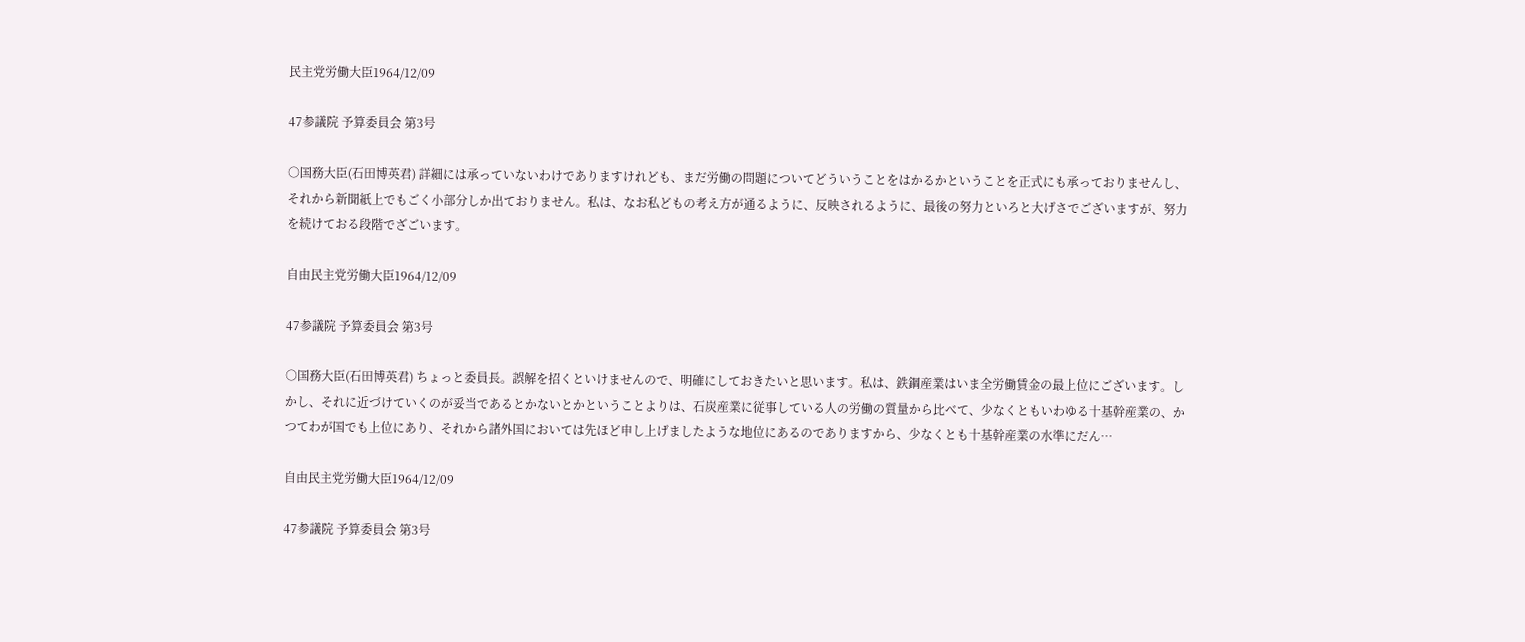民主党労働大臣1964/12/09

47参議院 予算委員会 第3号

○国務大臣(石田博英君) 詳細には承っていないわけでありますけれども、まだ労働の問題についてどういうことをはかるかということを正式にも承っておりませんし、それから新聞紙上でもごく小部分しか出ておりません。私は、なお私どもの考え方が通るように、反映されるように、最後の努力といろと大げさでございますが、努力を続けておる段階でざごいます。

自由民主党労働大臣1964/12/09

47参議院 予算委員会 第3号

○国務大臣(石田博英君) ちょっと委員長。誤解を招くといけませんので、明確にしておきたいと思います。私は、鉄鋼産業はいま全労働賃金の最上位にございます。しかし、それに近づけていくのが妥当であるとかないとかということよりは、石炭産業に従事している人の労働の質量から比べて、少なくともいわゆる十基幹産業の、かつてわが国でも上位にあり、それから諸外国においては先ほど申し上げましたような地位にあるのでありますから、少なくとも十基幹産業の水準にだん…

自由民主党労働大臣1964/12/09

47参議院 予算委員会 第3号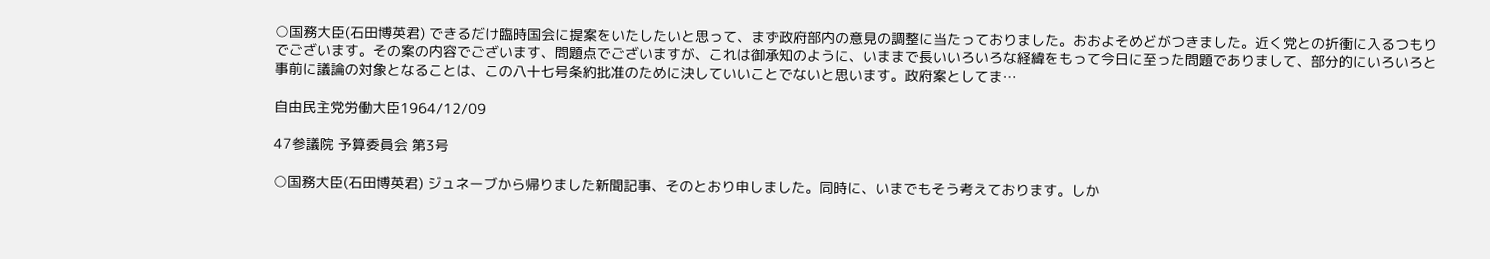○国務大臣(石田博英君) できるだけ臨時国会に提案をいたしたいと思って、まず政府部内の意見の調整に当たっておりました。おおよそめどがつきました。近く党との折衝に入るつもりでございます。その案の内容でございます、問題点でございますが、これは御承知のように、いままで長いいろいろな経緯をもって今日に至った問題でありまして、部分的にいろいろと事前に議論の対象となることは、この八十七号条約批准のために決していいことでないと思います。政府案としてま…

自由民主党労働大臣1964/12/09

47参議院 予算委員会 第3号

○国務大臣(石田博英君) ジュネーブから帰りました新聞記事、そのとおり申しました。同時に、いまでもそう考えております。しか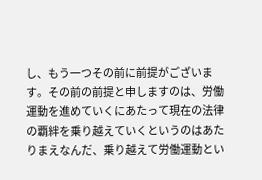し、もう一つその前に前提がございます。その前の前提と申しますのは、労働運動を進めていくにあたって現在の法律の覇絆を乗り越えていくというのはあたりまえなんだ、乗り越えて労働運動とい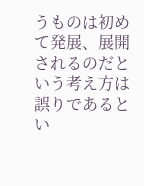うものは初めて発展、展開されるのだという考え方は誤りであるとい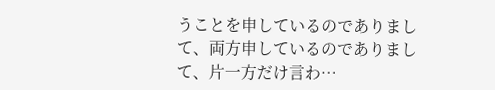うことを申しているのでありまして、両方申しているのでありまして、片一方だけ言わ…